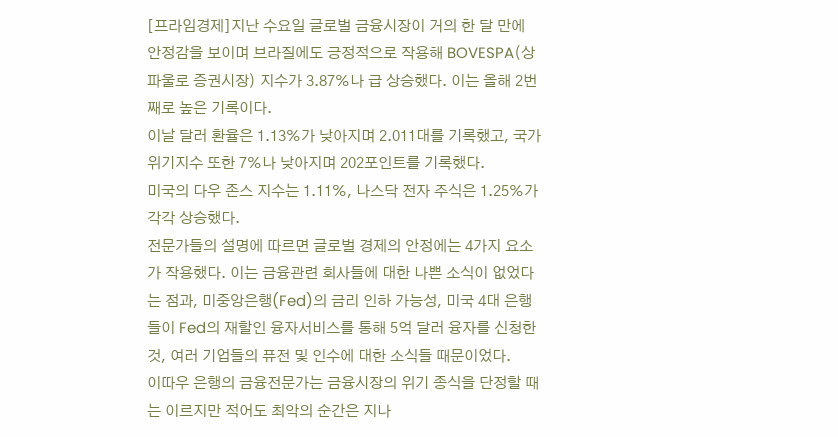[프라임경제]지난 수요일 글로벌 금융시장이 거의 한 달 만에 안정감을 보이며 브라질에도 긍정적으로 작용해 BOVESPA(상파울로 증권시장) 지수가 3.87%나 급 상승했다. 이는 올해 2번째로 높은 기록이다.
이날 달러 환율은 1.13%가 낮아지며 2.011대를 기록했고, 국가위기지수 또한 7%나 낮아지며 202포인트를 기록했다.
미국의 다우 존스 지수는 1.11%, 나스닥 전자 주식은 1.25%가 각각 상승했다.
전문가들의 설명에 따르면 글로벌 경제의 안정에는 4가지 요소가 작용했다. 이는 금융관련 회사들에 대한 나쁜 소식이 없었다는 점과, 미중앙은행(Fed)의 금리 인하 가능성, 미국 4대 은행들이 Fed의 재할인 융자서비스를 통해 5억 달러 융자를 신청한 것, 여러 기업들의 퓨전 및 인수에 대한 소식들 때문이었다.
이따우 은행의 금융전문가는 금융시장의 위기 종식을 단정할 때는 이르지만 적어도 최악의 순간은 지나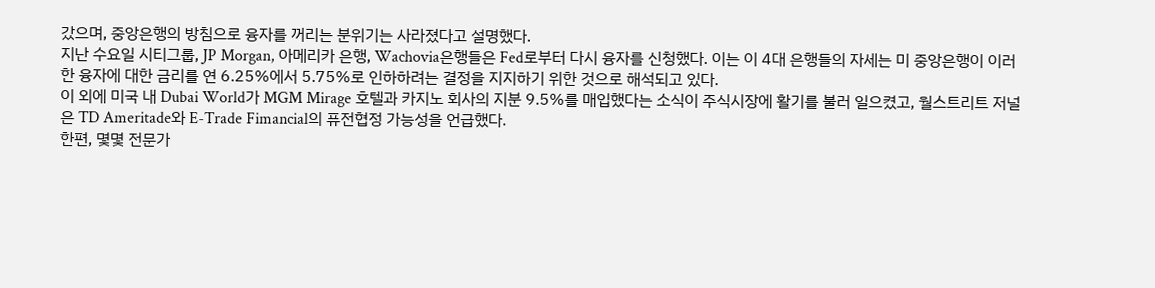갔으며, 중앙은행의 방침으로 융자를 꺼리는 분위기는 사라졌다고 설명했다.
지난 수요일 시티그룹, JP Morgan, 아메리카 은행, Wachovia은행들은 Fed로부터 다시 융자를 신청했다. 이는 이 4대 은행들의 자세는 미 중앙은행이 이러한 융자에 대한 금리를 연 6.25%에서 5.75%로 인하하려는 결정을 지지하기 위한 것으로 해석되고 있다.
이 외에 미국 내 Dubai World가 MGM Mirage 호텔과 카지노 회사의 지분 9.5%를 매입했다는 소식이 주식시장에 활기를 불러 일으켰고, 월스트리트 저널은 TD Ameritade와 E-Trade Fimancial의 퓨전협정 가능성을 언급했다.
한편, 몇몇 전문가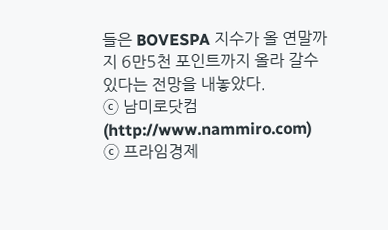들은 BOVESPA 지수가 올 연말까지 6만5천 포인트까지 올라 갈수 있다는 전망을 내놓았다.
ⓒ 남미로닷컴(http://www.nammiro.com)
ⓒ 프라임경제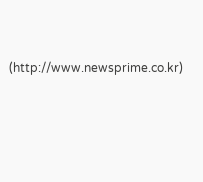(http://www.newsprime.co.kr)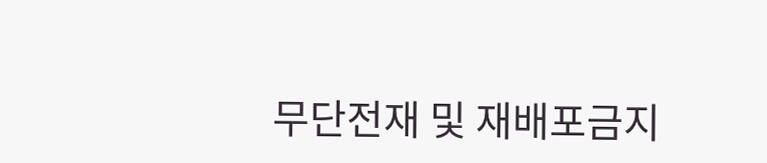무단전재 및 재배포금지